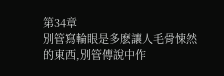第34章
別管寫輪眼是多麽讓人毛骨悚然的東西,別管傳說中作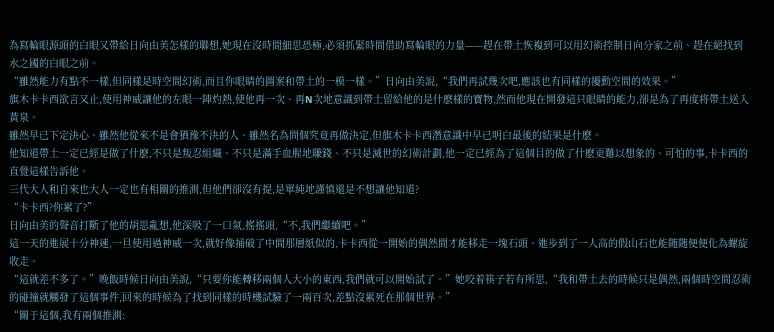為寫輪眼源頭的白眼又帶給日向由美怎樣的聯想,她現在沒時間細思恐極,必須抓緊時間借助寫輪眼的力量——趕在帶土恢複到可以用幻術控制日向分家之前、趕在絕找到水之國的白眼之前。
“雖然能力有點不一樣,但同樣是時空間幻術,而且你眼睛的圖案和帶土的一模一樣。”日向由美說,“我們再試幾次吧,應該也有同樣的擾動空間的效果。”
旗木卡卡西欲言又止,使用神威讓他的左眼一陣灼熱,使他再一次、再N次地意識到帶土留給他的是什麽樣的寶物,然而他現在開發這只眼睛的能力,卻是為了再度将帶土送入黃泉。
雖然早已下定決心、雖然他從來不是會猶豫不決的人、雖然名為問個究竟再做決定,但旗木卡卡西潛意識中早已明白最後的結果是什麽。
他知道帶土一定已經是做了什麽,不只是叛忍組織、不只是滿手血腥地賺錢、不只是滅世的幻術計劃,他一定已經為了這個目的做了什麽更難以想象的、可怕的事,卡卡西的直覺這樣告訴他。
三代大人和自來也大人一定也有相關的推測,但他們卻沒有提,是單純地謹慎還是不想讓他知道?
“卡卡西?你累了?”
日向由美的聲音打斷了他的胡思亂想,他深吸了一口氣,搖搖頭,“不,我們繼續吧。”
這一天的進展十分神速,一旦使用過神威一次,就好像捅破了中間那層紙似的,卡卡西從一開始的偶然間才能移走一塊石頭、進步到了一人高的假山石也能随随便便化為螺旋收走。
“這就差不多了。”晚飯時候日向由美說,“只要你能轉移兩個人大小的東西,我們就可以開始試了。”她咬着筷子若有所思,“我和帶土去的時候只是偶然,兩個時空間忍術的碰撞就觸發了這個事件,回來的時候為了找到同樣的時機試驗了一兩百次,差點沒累死在那個世界。”
“關于這個,我有兩個推測: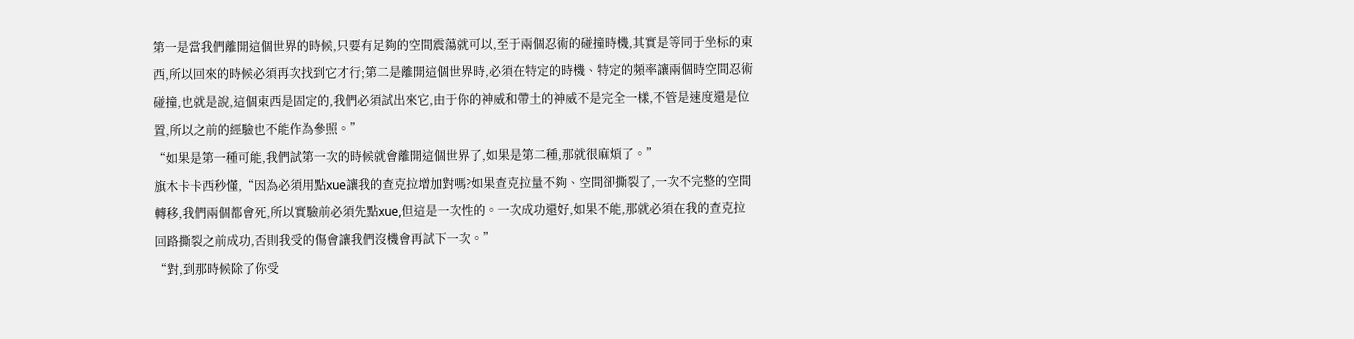第一是當我們離開這個世界的時候,只要有足夠的空間震蕩就可以,至于兩個忍術的碰撞時機,其實是等同于坐标的東西,所以回來的時候必須再次找到它才行;第二是離開這個世界時,必須在特定的時機、特定的頻率讓兩個時空間忍術碰撞,也就是說,這個東西是固定的,我們必須試出來它,由于你的神威和帶土的神威不是完全一樣,不管是速度還是位置,所以之前的經驗也不能作為參照。”
“如果是第一種可能,我們試第一次的時候就會離開這個世界了,如果是第二種,那就很麻煩了。”
旗木卡卡西秒懂,“因為必須用點xue讓我的查克拉增加對嗎?如果查克拉量不夠、空間卻撕裂了,一次不完整的空間轉移,我們兩個都會死,所以實驗前必須先點xue,但這是一次性的。一次成功還好,如果不能,那就必須在我的查克拉回路撕裂之前成功,否則我受的傷會讓我們沒機會再試下一次。”
“對,到那時候除了你受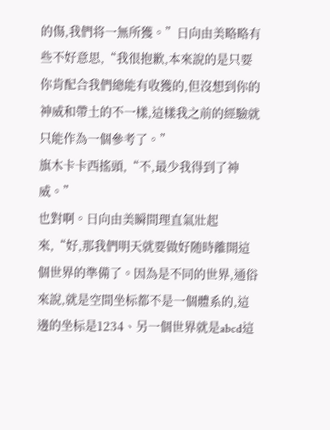的傷,我們将一無所獲。”日向由美略略有些不好意思,“我很抱歉,本來說的是只要你肯配合我們總能有收獲的,但沒想到你的神威和帶土的不一樣,這樣我之前的經驗就只能作為一個參考了。”
旗木卡卡西搖頭,“不,最少我得到了神威。”
也對啊。日向由美瞬間理直氣壯起來,“好,那我們明天就要做好随時離開這個世界的準備了。因為是不同的世界,通俗來說,就是空間坐标都不是一個體系的,這邊的坐标是1234、另一個世界就是abcd這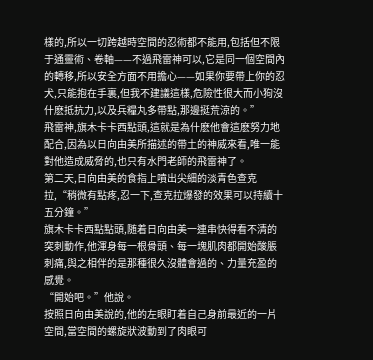樣的,所以一切跨越時空間的忍術都不能用,包括但不限于通靈術、卷軸——不過飛雷神可以,它是同一個空間內的轉移,所以安全方面不用擔心——如果你要帶上你的忍犬,只能抱在手裏,但我不建議這樣,危險性很大而小狗沒什麽抵抗力,以及兵糧丸多帶點,那邊挺荒涼的。”
飛雷神,旗木卡卡西點頭,這就是為什麽他會這麽努力地配合,因為以日向由美所描述的帶土的神威來看,唯一能對他造成威脅的,也只有水門老師的飛雷神了。
第二天,日向由美的食指上噴出尖細的淡青色查克拉,“稍微有點疼,忍一下,查克拉爆發的效果可以持續十五分鐘。”
旗木卡卡西點點頭,随着日向由美一連串快得看不清的突刺動作,他渾身每一根骨頭、每一塊肌肉都開始酸脹刺痛,與之相伴的是那種很久沒體會過的、力量充盈的感覺。
“開始吧。”他說。
按照日向由美說的,他的左眼盯着自己身前最近的一片空間,當空間的螺旋狀波動到了肉眼可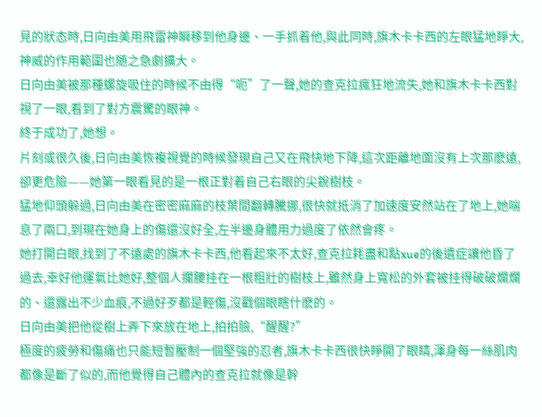見的狀态時,日向由美用飛雷神瞬移到他身邊、一手抓着他,與此同時,旗木卡卡西的左眼猛地睜大,神威的作用範圍也随之急劇擴大。
日向由美被那種螺旋吸住的時候不由得“呃”了一聲,她的查克拉瘋狂地流失,她和旗木卡卡西對視了一眼,看到了對方震驚的眼神。
終于成功了,她想。
片刻或很久後,日向由美恢複視覺的時候發現自己又在飛快地下降,這次距離地面沒有上次那麽遠,卻更危險——她第一眼看見的是一根正對着自己右眼的尖銳樹枝。
猛地仰頭躲過,日向由美在密密麻麻的枝葉間翻轉騰挪,很快就抵消了加速度安然站在了地上,她喘息了兩口,到現在她身上的傷還沒好全,左半邊身體用力過度了依然會疼。
她打開白眼,找到了不遠處的旗木卡卡西,他看起來不太好,查克拉耗盡和點xue的後遺症讓他昏了過去,幸好他運氣比她好,整個人攔腰挂在一根粗壯的樹枝上,雖然身上寬松的外套被挂得破破爛爛的、還露出不少血痕,不過好歹都是輕傷,沒戳個眼瞎什麽的。
日向由美把他從樹上弄下來放在地上,拍拍臉,“醒醒?”
極度的疲勞和傷痛也只能短暫壓制一個堅強的忍者,旗木卡卡西很快睜開了眼睛,渾身每一絲肌肉都像是斷了似的,而他覺得自己體內的查克拉就像是幹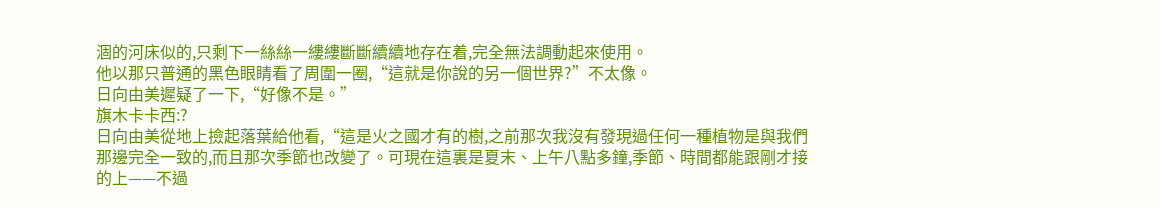涸的河床似的,只剩下一絲絲一縷縷斷斷續續地存在着,完全無法調動起來使用。
他以那只普通的黑色眼睛看了周圍一圈,“這就是你說的另一個世界?”不太像。
日向由美遲疑了一下,“好像不是。”
旗木卡卡西:?
日向由美從地上撿起落葉給他看,“這是火之國才有的樹,之前那次我沒有發現過任何一種植物是與我們那邊完全一致的,而且那次季節也改變了。可現在這裏是夏末、上午八點多鐘,季節、時間都能跟剛才接的上——不過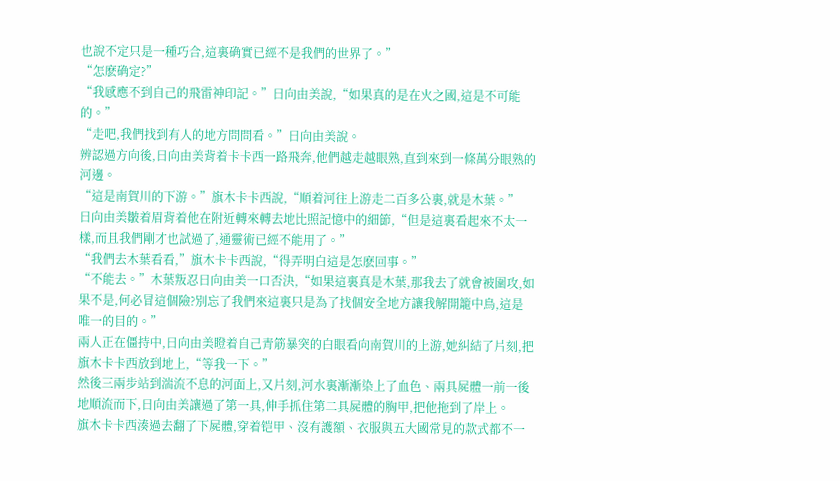也說不定只是一種巧合,這裏确實已經不是我們的世界了。”
“怎麽确定?”
“我感應不到自己的飛雷神印記。”日向由美說,“如果真的是在火之國,這是不可能的。”
“走吧,我們找到有人的地方問問看。”日向由美說。
辨認過方向後,日向由美背着卡卡西一路飛奔,他們越走越眼熟,直到來到一條萬分眼熟的河邊。
“這是南賀川的下游。”旗木卡卡西說,“順着河往上游走二百多公裏,就是木葉。”
日向由美皺着眉背着他在附近轉來轉去地比照記憶中的細節,“但是這裏看起來不太一樣,而且我們剛才也試過了,通靈術已經不能用了。”
“我們去木葉看看,”旗木卡卡西說,“得弄明白這是怎麽回事。”
“不能去。”木葉叛忍日向由美一口否決,“如果這裏真是木葉,那我去了就會被圍攻,如果不是,何必冒這個險?別忘了我們來這裏只是為了找個安全地方讓我解開籠中鳥,這是唯一的目的。”
兩人正在僵持中,日向由美瞪着自己青筋暴突的白眼看向南賀川的上游,她糾結了片刻,把旗木卡卡西放到地上,“等我一下。”
然後三兩步站到湍流不息的河面上,又片刻,河水裏漸漸染上了血色、兩具屍體一前一後地順流而下,日向由美讓過了第一具,伸手抓住第二具屍體的胸甲,把他拖到了岸上。
旗木卡卡西湊過去翻了下屍體,穿着铠甲、沒有護額、衣服與五大國常見的款式都不一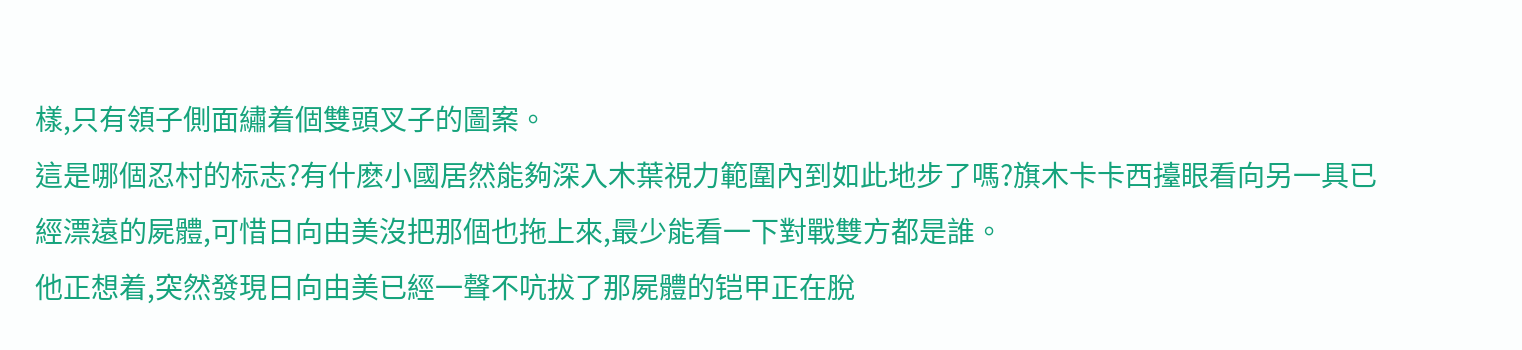樣,只有領子側面繡着個雙頭叉子的圖案。
這是哪個忍村的标志?有什麽小國居然能夠深入木葉視力範圍內到如此地步了嗎?旗木卡卡西擡眼看向另一具已經漂遠的屍體,可惜日向由美沒把那個也拖上來,最少能看一下對戰雙方都是誰。
他正想着,突然發現日向由美已經一聲不吭拔了那屍體的铠甲正在脫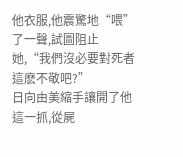他衣服,他震驚地“喂”了一聲,試圖阻止她,“我們沒必要對死者這麽不敬吧?”
日向由美縮手讓開了他這一抓,從屍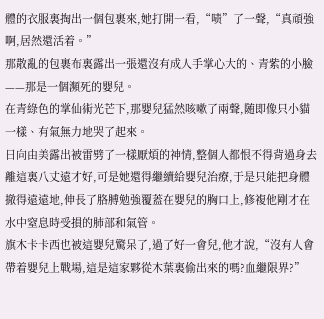體的衣服裏掏出一個包裹來,她打開一看,“啧”了一聲,“真頑強啊,居然還活着。”
那散亂的包裹布裏露出一張還沒有成人手掌心大的、青紫的小臉——那是一個瀕死的嬰兒。
在青綠色的掌仙術光芒下,那嬰兒猛然咳嗽了兩聲,随即像只小貓一樣、有氣無力地哭了起來。
日向由美露出被雷劈了一樣厭煩的神情,整個人都恨不得背過身去離這裏八丈遠才好,可是她還得繼續給嬰兒治療,于是只能把身體撤得遠遠地,伸長了胳膊勉強覆蓋在嬰兒的胸口上,修複他剛才在水中窒息時受損的肺部和氣管。
旗木卡卡西也被這嬰兒驚呆了,過了好一會兒,他才說,“沒有人會帶着嬰兒上戰場,這是這家夥從木葉裏偷出來的嗎?血繼限界?”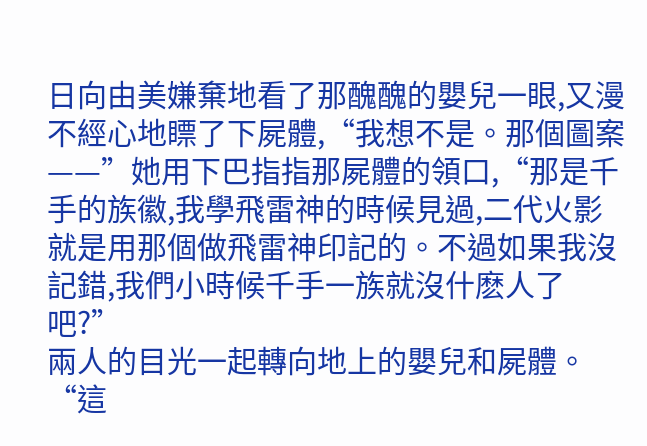日向由美嫌棄地看了那醜醜的嬰兒一眼,又漫不經心地瞟了下屍體,“我想不是。那個圖案——”她用下巴指指那屍體的領口,“那是千手的族徽,我學飛雷神的時候見過,二代火影就是用那個做飛雷神印記的。不過如果我沒記錯,我們小時候千手一族就沒什麽人了吧?”
兩人的目光一起轉向地上的嬰兒和屍體。
“這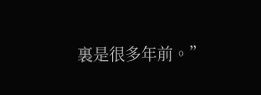裏是很多年前。”